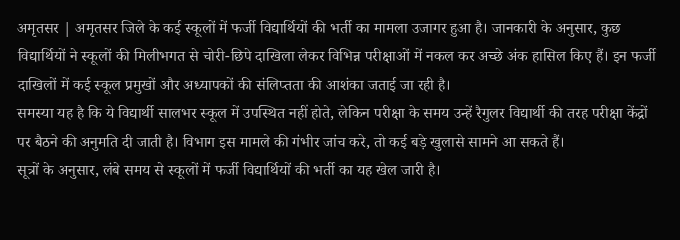अमृतसर | अमृतसर जिले के कई स्कूलों में फर्जी विद्यार्थियों की भर्ती का मामला उजागर हुआ है। जानकारी के अनुसार, कुछ विद्यार्थियों ने स्कूलों की मिलीभगत से चोरी-छिपे दाखिला लेकर विभिन्न परीक्षाओं में नकल कर अच्छे अंक हासिल किए हैं। इन फर्जी दाखिलों में कई स्कूल प्रमुखों और अध्यापकों की संलिप्तता की आशंका जताई जा रही है।
समस्या यह है कि ये विद्यार्थी सालभर स्कूल में उपस्थित नहीं होते, लेकिन परीक्षा के समय उन्हें रैगुलर विद्यार्थी की तरह परीक्षा केंद्रों पर बैठने की अनुमति दी जाती है। विभाग इस मामले की गंभीर जांच करे, तो कई बड़े खुलासे सामने आ सकते हैं।
सूत्रों के अनुसार, लंबे समय से स्कूलों में फर्जी विद्यार्थियों की भर्ती का यह खेल जारी है।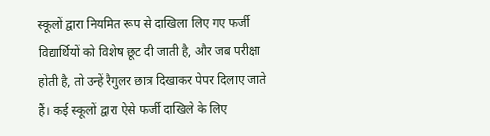स्कूलों द्वारा नियमित रूप से दाखिला लिए गए फर्जी विद्यार्थियों को विशेष छूट दी जाती है, और जब परीक्षा होती है, तो उन्हें रैगुलर छात्र दिखाकर पेपर दिलाए जाते हैं। कई स्कूलों द्वारा ऐसे फर्जी दाखिले के लिए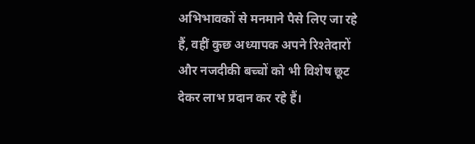अभिभावकों से मनमाने पैसे लिए जा रहे हैं, वहीं कुछ अध्यापक अपने रिश्तेदारों और नजदीकी बच्चों को भी विशेष छूट देकर लाभ प्रदान कर रहे हैं।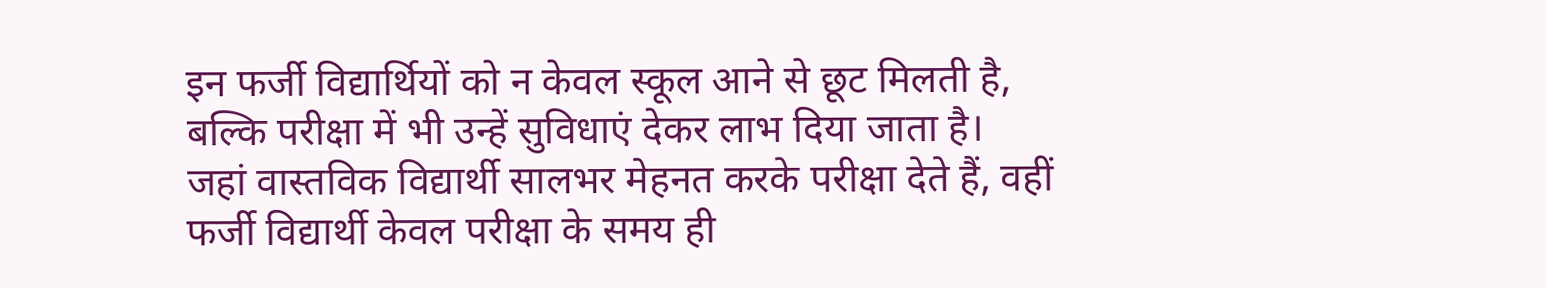इन फर्जी विद्यार्थियों को न केवल स्कूल आने से छूट मिलती है, बल्कि परीक्षा में भी उन्हें सुविधाएं देकर लाभ दिया जाता है। जहां वास्तविक विद्यार्थी सालभर मेहनत करके परीक्षा देते हैं, वहीं फर्जी विद्यार्थी केवल परीक्षा के समय ही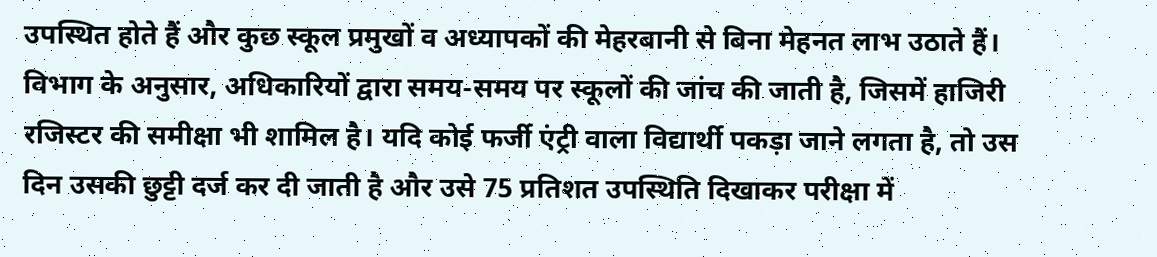उपस्थित होते हैं और कुछ स्कूल प्रमुखों व अध्यापकों की मेहरबानी से बिना मेहनत लाभ उठाते हैं।
विभाग के अनुसार, अधिकारियों द्वारा समय-समय पर स्कूलों की जांच की जाती है, जिसमें हाजिरी रजिस्टर की समीक्षा भी शामिल है। यदि कोई फर्जी एंट्री वाला विद्यार्थी पकड़ा जाने लगता है, तो उस दिन उसकी छुट्टी दर्ज कर दी जाती है और उसे 75 प्रतिशत उपस्थिति दिखाकर परीक्षा में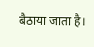बैठाया जाता है।